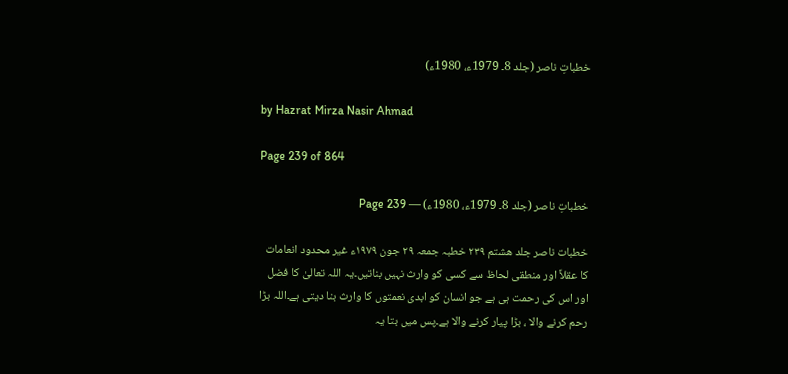خطباتِ ناصر (جلد 8۔ 1979ء، 1980ء)

by Hazrat Mirza Nasir Ahmad

Page 239 of 864

خطباتِ ناصر (جلد 8۔ 1979ء، 1980ء) — Page 239

خطبات ناصر جلد هشتم ۲۳۹ خطبہ جمعہ ۲۹ جون ۱۹۷۹ء غیر محدود انعامات کا عقلاً اور منطقی لحاظ سے کسی کو وارث نہیں بناتیں۔یہ اللہ تعالیٰ کا فضل اور اس کی رحمت ہی ہے جو انسان کو ابدی نعمتوں کا وارث بنا دیتی ہے۔اللہ بڑا رحم کرنے والا ، بڑا پیار کرنے والا ہے۔پس میں بتا یہ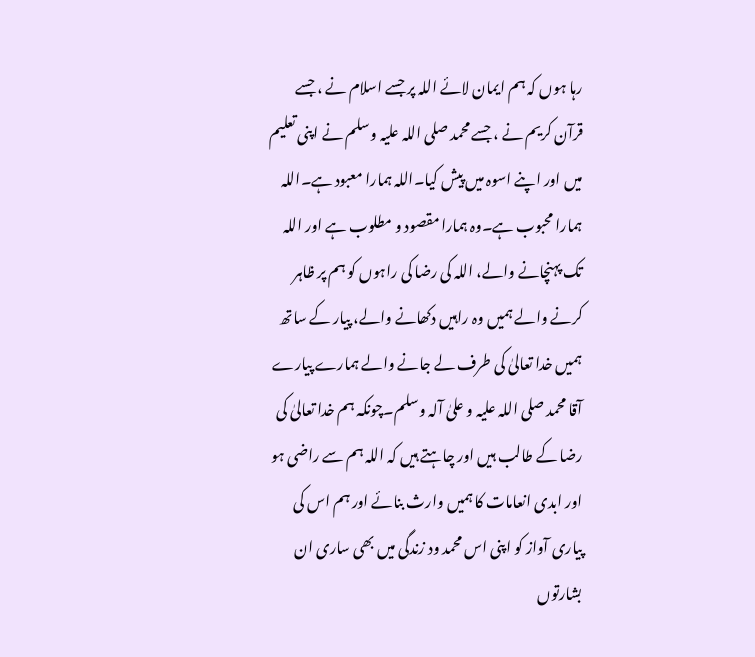رہا ہوں کہ ہم ایمان لائے اللہ پر جسے اسلام نے ، جسے قرآن کریم نے ، جسے محمد صلی اللہ علیہ وسلم نے اپنی تعلیم میں اور اپنے اسوہ میں پیش کیا۔اللہ ہمارا معبود ہے۔اللہ ہمارا محبوب ہے۔وہ ہمارا مقصود و مطلوب ہے اور اللہ تک پہنچانے والے، اللہ کی رضا کی راہوں کو ہم پر ظاہر کرنے والے ہمیں وہ راہیں دکھانے والے، پیار کے ساتھ ہمیں خدا تعالیٰ کی طرف لے جانے والے ہمارے پیارے آقا محمد صلی اللہ علیہ و علیٰ آلہ وسلم۔چونکہ ہم خدا تعالیٰ کی رضا کے طالب ہیں اور چاہتے ہیں کہ اللہ ہم سے راضی ہو اور ابدی انعامات کا ہمیں وارث بنائے اور ہم اس کی پیاری آواز کو اپنی اس محمد ود زندگی میں بھی ساری ان بشارتوں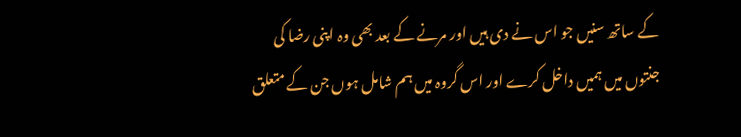کے ساتھ سنیں جو اس نے دی ہیں اور مرنے کے بعد بھی وہ اپنی رضا کی جنتوں میں ہمیں داخل کرے اور اس گروہ میں ہم شامل ہوں جن کے متعلق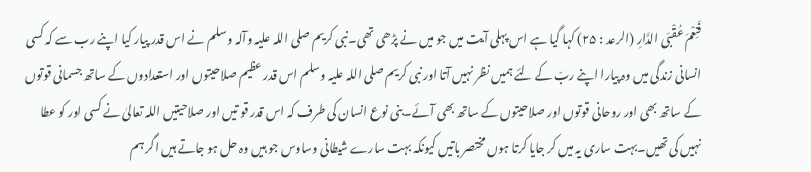فَنِعْمَ عُقْبَى الدَّارِ (الرعد : ۲۵) کہا گیا ہے اس پہلی آیت میں جو میں نے پڑھی تھی۔نبی کریم صلی اللہ علیہ وآلہ وسلم نے اس قدر پیار کیا اپنے رب سے کہ کسی انسانی زندگی میں وہ پیارا اپنے ربّ کے لئے ہمیں نظر نہیں آتا اور نبی کریم صلی اللہ علیہ وسلم اس قدر عظیم صلاحیتوں اور استعدادوں کے ساتھ جسمانی قوتوں کے ساتھ بھی اور روحانی قوتوں اور صلاحیتوں کے ساتھ بھی آئے۔بنی نوع انسان کی طرف کہ اس قدر قو تیں اور صلاحیتیں اللہ تعالیٰ نے کسی اور کو عطا نہیں کی تھیں۔بہت ساری یہ میں کر جایا کرتا ہوں مختصر باتیں کیونکہ بہت سارے شیطانی وساوس جو ہیں وہ حل ہو جاتے ہیں اگر ہم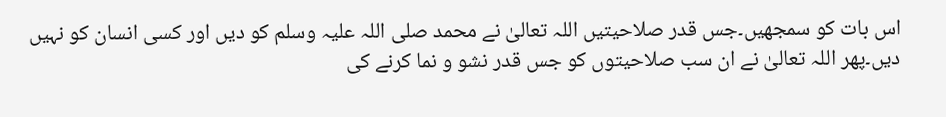اس بات کو سمجھیں۔جس قدر صلاحیتیں اللہ تعالیٰ نے محمد صلی اللہ علیہ وسلم کو دیں اور کسی انسان کو نہیں دیں۔پھر اللہ تعالیٰ نے ان سب صلاحیتوں کو جس قدر نشو و نما کرنے کی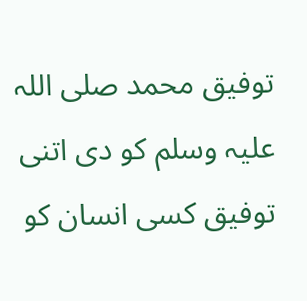توفیق محمد صلی اللہ علیہ وسلم کو دی اتنی توفیق کسی انسان کو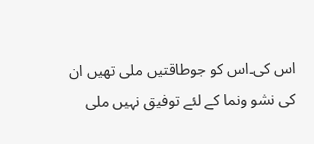اس کی۔اس کو جوطاقتیں ملی تھیں ان کی نشو ونما کے لئے توفیق نہیں ملی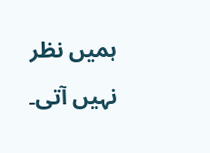ہمیں نظر نہیں آتی۔